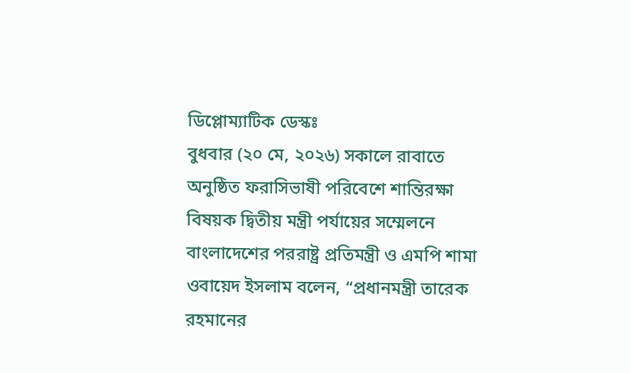ডিপ্লোম্যাটিক ডেস্কঃ
বুধবার (২০ মে, ২০২৬) সকালে রাবাতে অনুষ্ঠিত ফরাসিভাষী পরিবেশে শান্তিরক্ষা বিষয়ক দ্বিতীয় মন্ত্রী পর্যায়ের সম্মেলনে বাংলাদেশের পররাষ্ট্র প্রতিমন্ত্রী ও এমপি শামা ওবায়েদ ইসলাম বলেন, “প্রধানমন্ত্রী তারেক রহমানের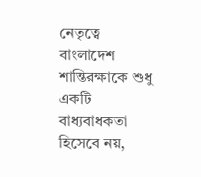নেতৃত্বে বাংলাদেশ শান্তিরক্ষাকে শুধু একটি বাধ্যবাধকতা হিসেবে নয়,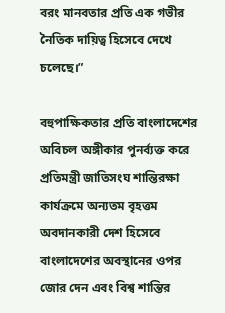বরং মানবতার প্রতি এক গভীর নৈতিক দায়িত্ব হিসেবে দেখে চলেছে।”

বহুপাক্ষিকতার প্রতি বাংলাদেশের অবিচল অঙ্গীকার পুনর্ব্যক্ত করে প্রতিমন্ত্রী জাতিসংঘ শান্তিরক্ষা কার্যক্রমে অন্যতম বৃহত্তম অবদানকারী দেশ হিসেবে বাংলাদেশের অবস্থানের ওপর জোর দেন এবং বিশ্ব শান্তির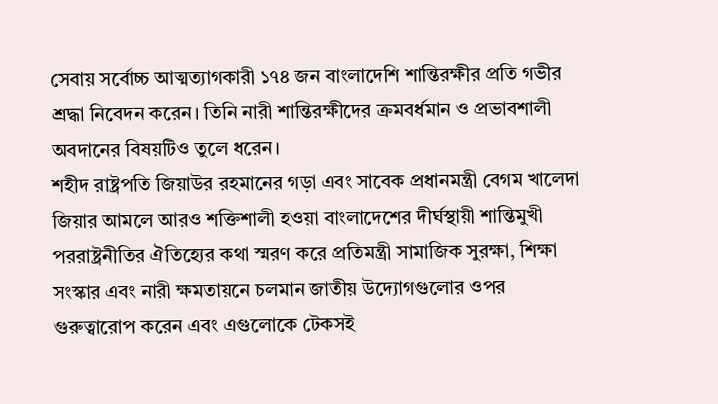সেবায় সর্বোচ্চ আত্মত্যাগকারী ১৭৪ জন বাংলাদেশি শান্তিরক্ষীর প্রতি গভীর শ্রদ্ধা নিবেদন করেন। তিনি নারী শান্তিরক্ষীদের ক্রমবর্ধমান ও প্রভাবশালী অবদানের বিষয়টিও তুলে ধরেন।
শহীদ রাষ্ট্রপতি জিয়াউর রহমানের গড়া এবং সাবেক প্রধানমন্ত্রী বেগম খালেদা জিয়ার আমলে আরও শক্তিশালী হওয়া বাংলাদেশের দীর্ঘস্থায়ী শান্তিমুখী পররাষ্ট্রনীতির ঐতিহ্যের কথা স্মরণ করে প্রতিমন্ত্রী সামাজিক সুরক্ষা, শিক্ষা সংস্কার এবং নারী ক্ষমতায়নে চলমান জাতীয় উদ্যোগগুলোর ওপর গুরুত্বারোপ করেন এবং এগুলোকে টেকসই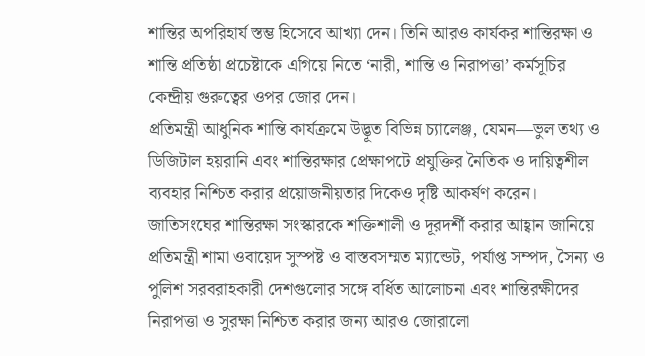শান্তির অপরিহার্য স্তম্ভ হিসেবে আখ্যা দেন। তিনি আরও কার্যকর শান্তিরক্ষা ও শান্তি প্রতিষ্ঠা প্রচেষ্টাকে এগিয়ে নিতে ‘নারী, শান্তি ও নিরাপত্তা’ কর্মসূচির কেন্দ্রীয় গুরুত্বের ওপর জোর দেন।
প্রতিমন্ত্রী আধুনিক শান্তি কার্যক্রমে উদ্ভূত বিভিন্ন চ্যালেঞ্জ, যেমন—ভুল তথ্য ও ডিজিটাল হয়রানি এবং শান্তিরক্ষার প্রেক্ষাপটে প্রযুক্তির নৈতিক ও দায়িত্বশীল ব্যবহার নিশ্চিত করার প্রয়োজনীয়তার দিকেও দৃষ্টি আকর্ষণ করেন।
জাতিসংঘের শান্তিরক্ষা সংস্কারকে শক্তিশালী ও দূরদর্শী করার আহ্বান জানিয়ে প্রতিমন্ত্রী শামা ওবায়েদ সুস্পষ্ট ও বাস্তবসম্মত ম্যান্ডেট, পর্যাপ্ত সম্পদ, সৈন্য ও পুলিশ সরবরাহকারী দেশগুলোর সঙ্গে বর্ধিত আলোচনা এবং শান্তিরক্ষীদের নিরাপত্তা ও সুরক্ষা নিশ্চিত করার জন্য আরও জোরালো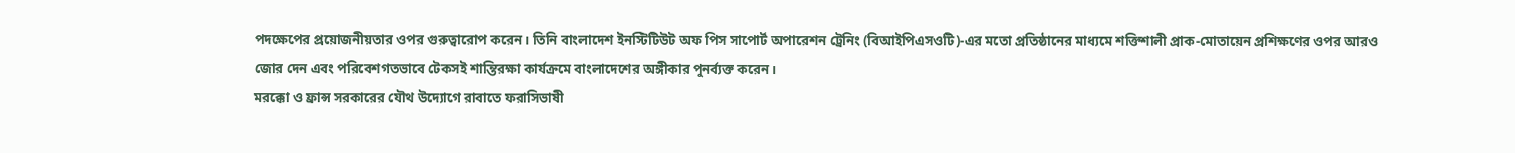পদক্ষেপের প্রয়োজনীয়তার ওপর গুরুত্বারোপ করেন। তিনি বাংলাদেশ ইনস্টিটিউট অফ পিস সাপোর্ট অপারেশন ট্রেনিং (বিআইপিএসওটি)-এর মতো প্রতিষ্ঠানের মাধ্যমে শক্তিশালী প্রাক-মোতায়েন প্রশিক্ষণের ওপর আরও জোর দেন এবং পরিবেশগতভাবে টেকসই শান্তিরক্ষা কার্যক্রমে বাংলাদেশের অঙ্গীকার পুনর্ব্যক্ত করেন।
মরক্কো ও ফ্রান্স সরকারের যৌথ উদ্যোগে রাবাতে ফরাসিভাষী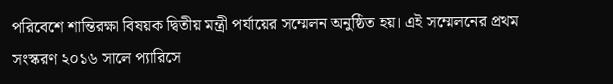পরিবেশে শান্তিরক্ষা বিষয়ক দ্বিতীয় মন্ত্রী পর্যায়ের সম্মেলন অনুষ্ঠিত হয়। এই সম্মেলনের প্রথম সংস্করণ ২০১৬ সালে প্যারিসে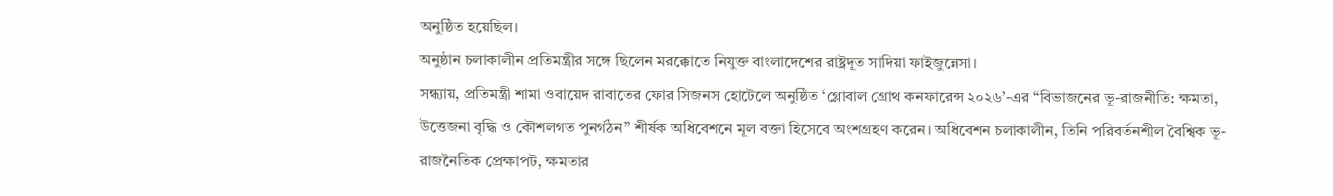অনুষ্ঠিত হয়েছিল।
অনুষ্ঠান চলাকালীন প্রতিমন্ত্রীর সঙ্গে ছিলেন মরক্কোতে নিযুক্ত বাংলাদেশের রাষ্ট্রদূত সাদিয়া ফাইজুন্নেসা।
সন্ধ্যায়, প্রতিমন্ত্রী শামা ওবায়েদ রাবাতের ফোর সিজনস হোটেলে অনুষ্ঠিত ‘গ্লোবাল গ্রোথ কনফারেন্স ২০২৬’-এর “বিভাজনের ভূ-রাজনীতি: ক্ষমতা, উত্তেজনা বৃদ্ধি ও কৌশলগত পুনর্গঠন” শীর্ষক অধিবেশনে মূল বক্তা হিসেবে অংশগ্রহণ করেন। অধিবেশন চলাকালীন, তিনি পরিবর্তনশীল বৈশ্বিক ভূ-রাজনৈতিক প্রেক্ষাপট, ক্ষমতার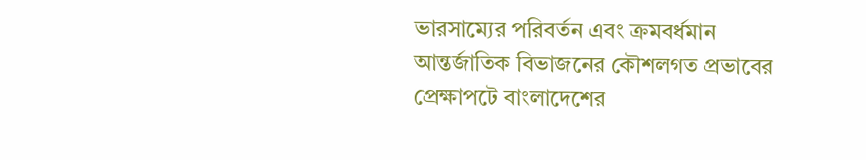ভারসাম্যের পরিবর্তন এবং ক্রমবর্ধমান আন্তর্জাতিক বিভাজনের কৌশলগত প্রভাবের প্রেক্ষাপটে বাংলাদেশের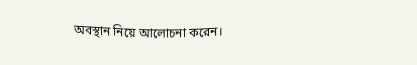অবস্থান নিয়ে আলোচনা করেন।